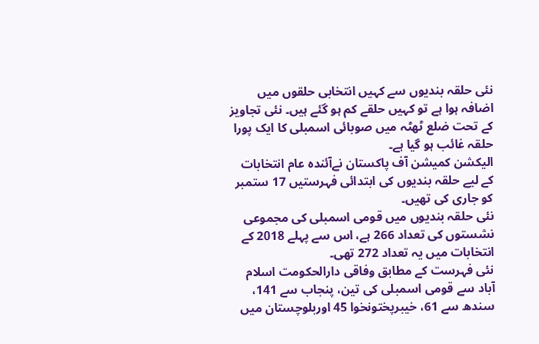نئی حلقہ بندیوں سے کہیں انتخابی حلقوں میں اضافہ ہوا ہے تو کہیں حلقے کم ہو گئے ہیں۔ نئی تجاویز کے تحت ضلع ٹھٹہ میں صوبائی اسمبلی کا ایک پورا حلقہ غائب ہو گیا ہے۔
الیکشن کمیشن آف پاکستان نےآئندہ عام انتخابات کے لیے حلقہ بندیوں کی ابتدائی فہرستیں 17 ستمبر کو جاری کی تھیں۔
نئی حلقہ بندیوں میں قومی اسمبلی کی مجموعی نشستوں کی تعداد 266 ہے، اس سے پہلے 2018 کے انتخابات میں یہ تعداد 272 تھی۔
نئی فہرست کے مطابق وفاقی دارالحکومت اسلام آباد سے قومی اسمبلی کی تین، پنجاب سے 141، سندھ سے 61، خیبرپختونخوا 45 اوربلوچستان میں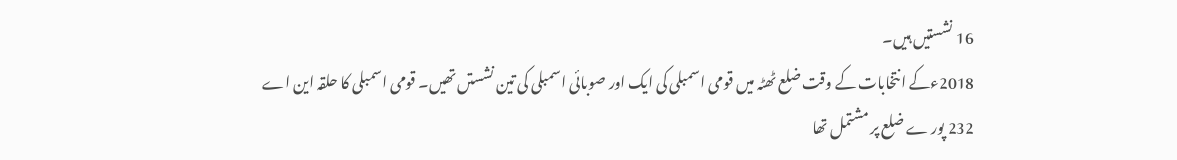16 نشستیں ہیں۔
2018ءکے انتخابات کے وقت ضلع ٹھٹہ میں قومی اسمبلی کی ایک اور صوبائی اسمبلی کی تین نشستں تھیں۔ قومی اسمبلی کا حلقہ این اے 232 پور ے ضلع پر مشتمل تھا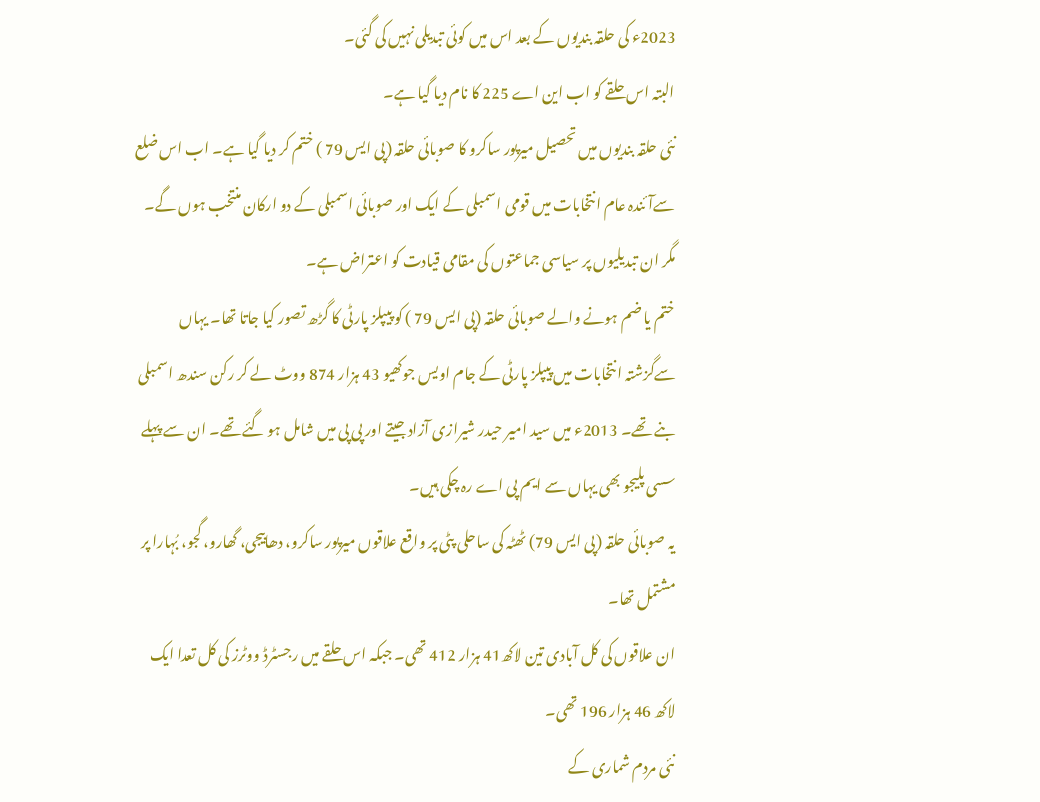2023ء کی حلقہ بندیوں کے بعد اس میں کوئی تبدیلی نہیں کی گئی۔
البتہ اس حلقے کو اب این اے 225 کا نام دیا گیا ہے۔
نئی حلقہ بندیوں میں تحصیل میرپور ساکرو کا صوبائی حلقہ (پی ایس 79 ) ختم کر دیا گیا ہے۔ اب اس ضلع سےآئندہ عام انتخابات میں قومی اسمبلی کے ایک اور صوبائی اسمبلی کے دو ارکان منتخب ہوں گے۔
مگر ان تبدیلیوں پر سیاسی جماعتوں کی مقامی قیادت کو اعتراض ہے۔
ختم یا ضم ہونے والے صوبائی حلقہ (پی ایس 79 ) کو پیپلز پارٹی کا گڑھ تصور کیا جاتا تھا۔ یہاں سےگزشتہ انتخابات میں پیپلز پارٹی کے جام اویس جوکھیو 43 ہزار 874 ووٹ لے کر رکن سندھ اسمبلی بنے تھے۔ 2013ء میں سید امیر حیدر شیرازی آزاد جیتے اور پی پی میں شامل ہو گئے تھے۔ ان سے پہلے سسی پلیجو بھی یہاں سے ایم پی اے رہ چکی ہیں۔
یہ صوبائی حلقہ (پی ایس 79) ٹھٹہ کی ساحلی پٹی پر واقع علاقوں میرپور ساکرو، دھابیجی، گھارو، گجو، بُہارا پر مشتمل تھا۔
ان علاقوں کی کل آبادی تین لاکھ41 ہزار 412 تھی۔ جبکہ اس حلقے میں رجسٹرڈ ووٹرز کی کل تعدا ایک لاکھ 46 ہزار 196 تھی۔
نئی مردم شماری کے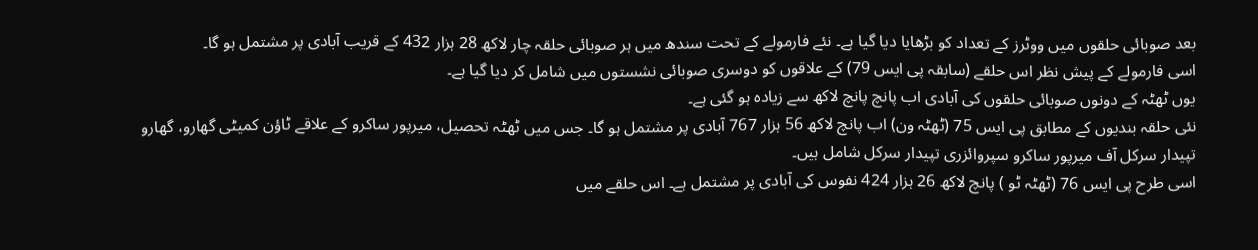بعد صوبائی حلقوں میں ووٹرز کے تعداد کو بڑھایا دیا گیا ہے۔ نئے فارمولے کے تحت سندھ میں ہر صوبائی حلقہ چار لاکھ 28 ہزار 432 کے قریب آبادی پر مشتمل ہو گا۔
اسی فارمولے کے پیش نظر اس حلقے (سابقہ پی ایس 79) کے علاقوں کو دوسری صوبائی نشستوں میں شامل کر دیا گیا ہے۔
یوں ٹھٹہ کے دونوں صوبائی حلقوں کی آبادی اب پانچ پانچ لاکھ سے زیادہ ہو گئی ہے۔
نئی حلقہ بندیوں کے مطابق پی ایس 75 (ٹھٹہ ون) اب پانچ لاکھ 56 ہزار 767 آبادی پر مشتمل ہو گا۔ جس میں ٹھٹہ تحصیل، میرپور ساکرو کے علاقے ٹاؤن کمیٹی گھارو، گھارو تپیدار سرکل آف میرپور ساکرو سپروائزری تپیدار سرکل شامل ہیں۔
اسی طرح پی ایس 76 (ٹھٹہ ٹو ) پانچ لاکھ 26 ہزار 424 نفوس کی آبادی پر مشتمل ہے۔ اس حلقے میں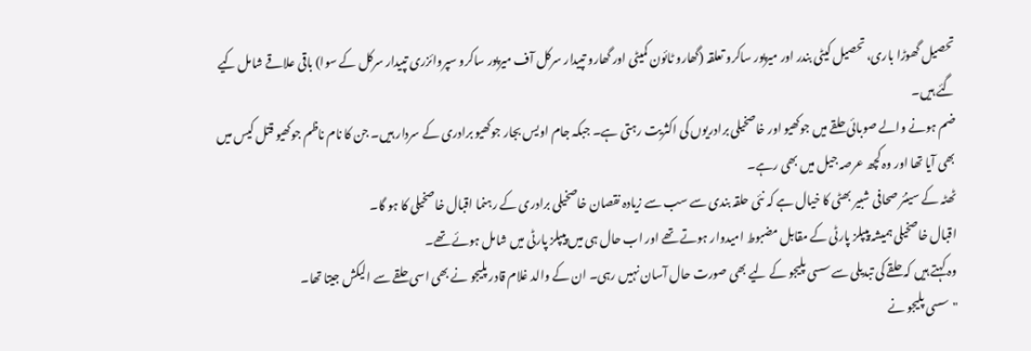تحصیل گھوڑا باری، تحصیل کیٹی بندر اور میرپور ساکرو تعلقہ (گھارو ٹائون کمیٹی اور گھارو تپیدار سرکل آف میرپور ساکرو سپروائزری تپیدار سرکل کے سوا) باقی علاقے شامل کیے گئے ہیں۔
ضم ہونے والے صوبائی حلقے میں جوکھیو اور خاصخیلی برادریوں کی اکثریت رہتی ہے۔ جبکہ جام اویس بجار جوکھیو برادری کے سردار ہیں۔ جن کا نام ناظم جوکھیو قتل کیس میں بھی آیا تھا اور وہ کچھ عرصہ جیل میں بھی رہے۔
ٹھٹہ کے سینئر صحافی شبیر بھٹی کا خیال ہے کہ نئی حلقہ بندی سے سب سے زیادہ نقصان خاصخیلی برادری کے رہنما اقبال خاصخیلی کا ہو گا۔
اقبال خاصخیلی ہمیشہ پیپلز پارٹی کے مقابل مضبوط امیدوار ہوتے تھے اور اب حال ہی میں پیپلز پارٹی میں شامل ہوئے تھے۔
وہ کہتے ہیں کہ حلقے کی تبدیلی سے سسی پلیجو کے لیے بھی صورت حال آسان نہیں رہی۔ ان کے والد غلام قادر پلیجو نے بھی اسی حلقے سے الیکش جیتا تھا۔
"سسی پلیجو نے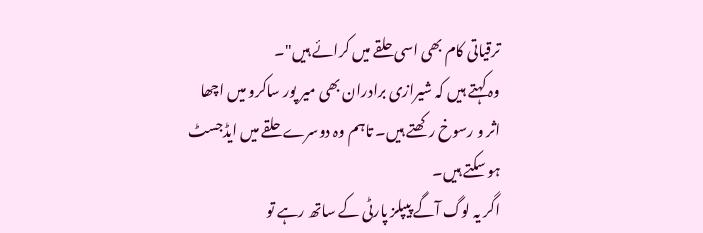ترقیاتی کام بھی اسی حلقے میں کرائے ہیں"۔
وہ کہتے ہیں کہ شیرازی برادران بھی میر پور ساکرو میں اچھا اثر و رسوخ رکھتے ہیں۔ تاہم وہ دوسرے حلقے میں ایڈجسٹ ہو سکتے ہیں۔
اگر یہ لوگ آگے پیپلز پارٹی کے ساتھ رہے تو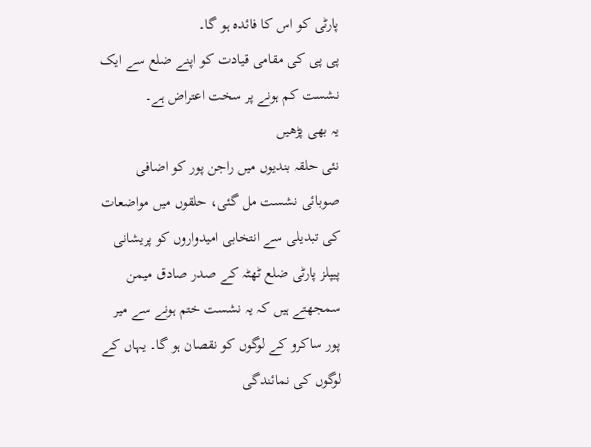پارٹی کو اس کا فائدہ ہو گا۔
پی پی کی مقامی قیادت کو اپنے ضلع سے ایک نشست کم ہونے پر سخت اعتراض ہے۔
یہ بھی پڑھیں
نئی حلقہ بندیوں میں راجن پور کو اضافی صوبائی نشست مل گئی، حلقوں میں مواضعات کی تبدیلی سے انتخابی امیدواروں کو پریشانی
پیپلز پارٹی ضلع ٹھٹہ کے صدر صادق میمن سمجھتے ہیں کہ یہ نشست ختم ہونے سے میر پور ساکرو کے لوگوں کو نقصان ہو گا۔ یہاں کے لوگوں کی نمائندگی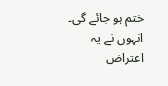ختم ہو جائے گی۔ انہوں نے یہ اعتراض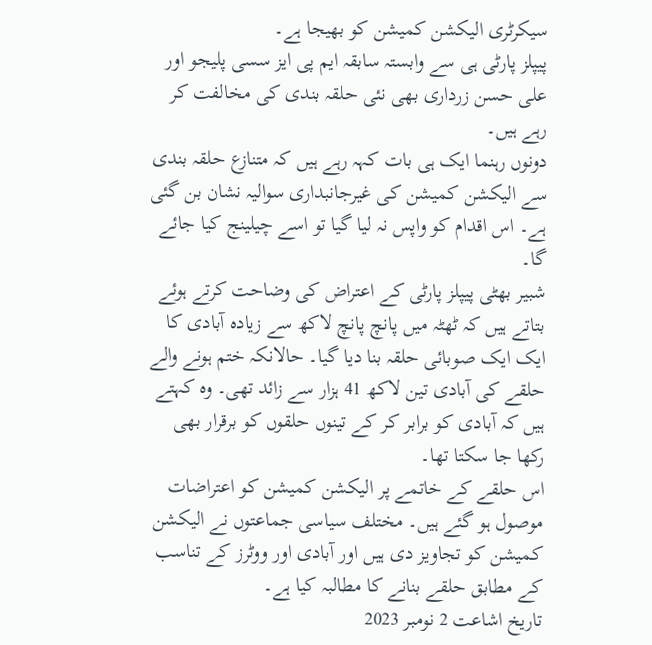سیکرٹری الیکشن کمیشن کو بھیجا ہے۔
پیپلز پارٹی ہی سے وابستہ سابقہ ایم پی ایز سسی پلیجو اور علی حسن زرداری بھی نئی حلقہ بندی کی مخالفت کر رہے ہیں۔
دونوں رہنما ایک ہی بات کہہ رہے ہیں کہ متنازع حلقہ بندی سے الیکشن کمیشن کی غیرجانبداری سوالیہ نشان بن گئی ہے۔ اس اقدام کو واپس نہ لیا گیا تو اسے چیلینج کیا جائے گا۔
شبیر بھٹی پیپلز پارٹی کے اعتراض کی وضاحت کرتے ہوئے بتاتے ہیں کہ ٹھٹہ میں پانچ پانچ لاکھ سے زیادہ آبادی کا ایک ایک صوبائی حلقہ بنا دیا گیا۔ حالانکہ ختم ہونے والے حلقے کی آبادی تین لاکھ 41 ہزار سے زائد تھی۔ وہ کہتے ہیں کہ آبادی کو برابر کر کے تینوں حلقوں کو برقرار بھی رکھا جا سکتا تھا۔
اس حلقے کے خاتمے پر الیکشن کمیشن کو اعتراضات موصول ہو گئے ہیں۔ مختلف سیاسی جماعتوں نے الیکشن کمیشن کو تجاویز دی ہیں اور آبادی اور ووٹرز کے تناسب کے مطابق حلقے بنانے کا مطالبہ کیا ہے۔
تاریخ اشاعت 2 نومبر 2023